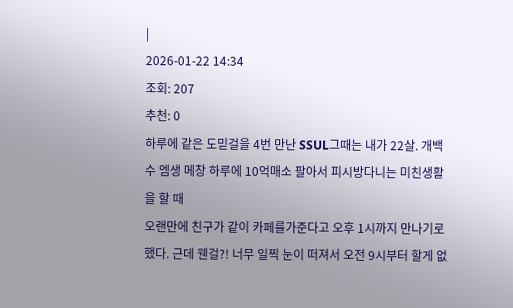|
2026-01-22 14:34
조회: 207
추천: 0
하루에 같은 도믿걸을 4번 만난 SSUL그때는 내가 22살. 개백수 엠생 메창 하루에 10억매소 팔아서 피시방다니는 미친생활을 할 때
오랜만에 친구가 같이 카페를가준다고 오후 1시까지 만나기로 했다. 근데 웬걸?! 너무 일찍 눈이 떠져서 오전 9시부터 할게 없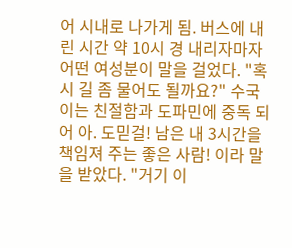어 시내로 나가게 됨. 버스에 내린 시간 약 10시 경 내리자마자 어떤 여성분이 말을 걸었다. "혹시 길 좀 물어도 될까요?" 수국이는 친절함과 도파민에 중독 되어 아. 도믿걸! 남은 내 3시간을 책임져 주는 좋은 사람! 이라 말을 받았다. "거기 이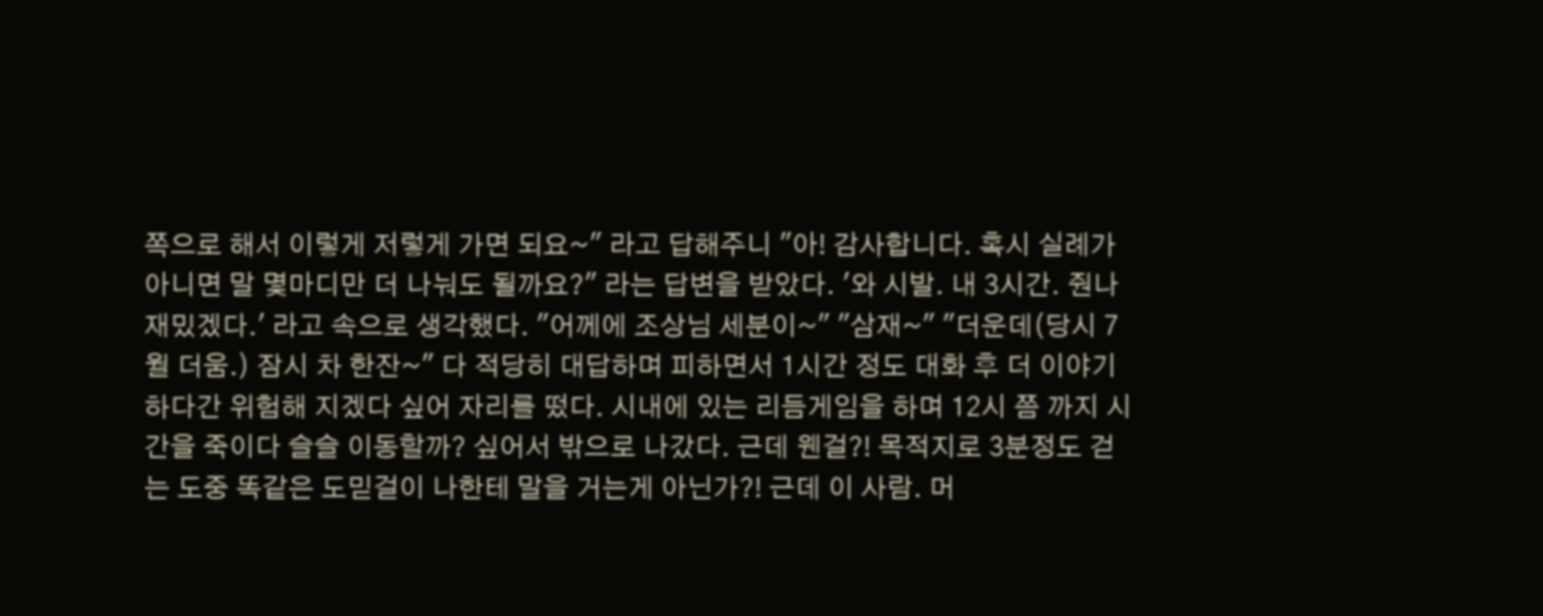쪽으로 해서 이렇게 저렇게 가면 되요~" 라고 답해주니 "아! 감사합니다. 혹시 실례가 아니면 말 몇마디만 더 나눠도 될까요?" 라는 답변을 받았다. '와 시발. 내 3시간. 줜나 재밌겠다.' 라고 속으로 생각했다. "어께에 조상님 세분이~" "삼재~" "더운데(당시 7월 더움.) 잠시 차 한잔~" 다 적당히 대답하며 피하면서 1시간 정도 대화 후 더 이야기 하다간 위험해 지겠다 싶어 자리를 떴다. 시내에 있는 리듬게임을 하며 12시 쯤 까지 시간을 죽이다 슬슬 이동할까? 싶어서 밖으로 나갔다. 근데 웬걸?! 목적지로 3분정도 걷는 도중 똑같은 도믿걸이 나한테 말을 거는게 아닌가?! 근데 이 사람. 머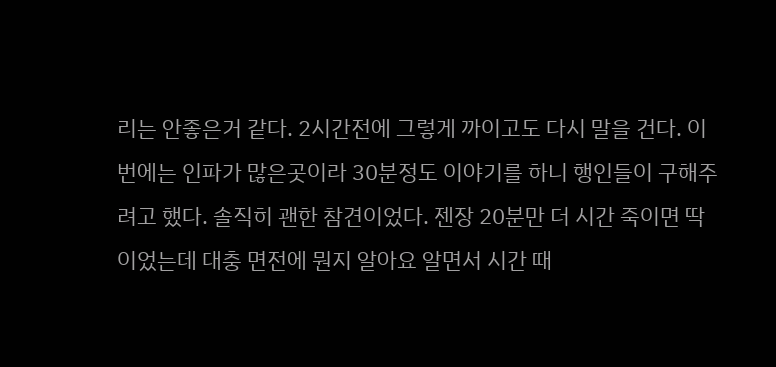리는 안좋은거 같다. 2시간전에 그렇게 까이고도 다시 말을 건다. 이번에는 인파가 많은곳이라 30분정도 이야기를 하니 행인들이 구해주려고 했다. 솔직히 괜한 참견이었다. 젠장 20분만 더 시간 죽이면 딱이었는데 대충 면전에 뭔지 알아요 알면서 시간 때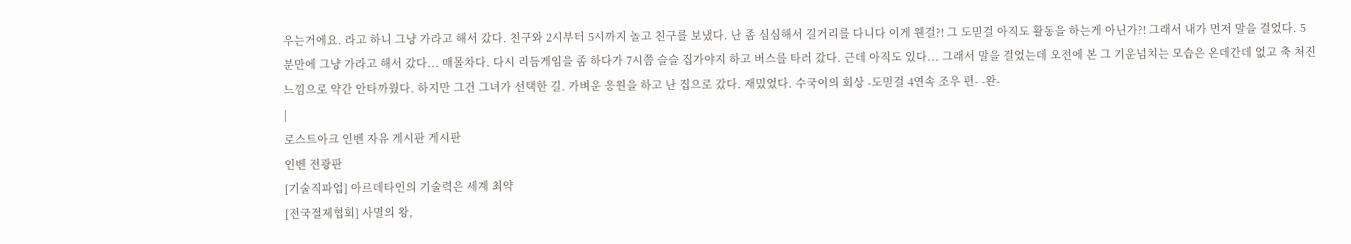우는거에요. 라고 하니 그냥 가라고 해서 갔다. 친구와 2시부터 5시까지 놀고 친구를 보냈다. 난 좀 심심해서 길거리를 다니다 이게 웬걸?! 그 도믿걸 아직도 활동을 하는게 아닌가?! 그래서 내가 먼저 말을 걸었다. 5분만에 그냥 가라고 해서 갔다... 매몰차다. 다시 리듬게임을 좀 하다가 7시쯤 슬슬 집가야지 하고 버스를 타러 갔다. 근데 아직도 있다... 그래서 말을 걸었는데 오전에 본 그 기운넘치는 모습은 온데간데 없고 축 처진 느낌으로 약간 안타까웠다. 하지만 그건 그녀가 선택한 길. 가벼운 응원을 하고 난 집으로 갔다. 재밌었다. 수국이의 회상 -도믿걸 4연속 조우 편- -완-
|
로스트아크 인벤 자유 게시판 게시판
인벤 전광판
[기술직파업] 아르데타인의 기술력은 세계 최약
[전국절제협회] 사멸의 왕,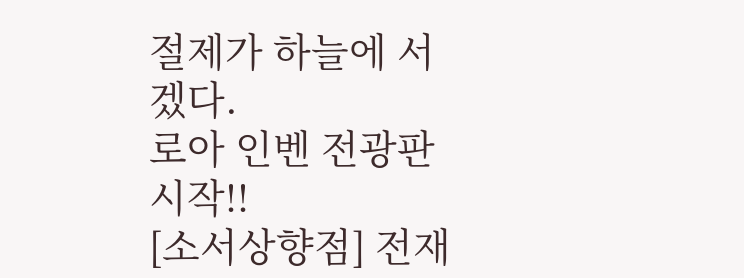절제가 하늘에 서겠다.
로아 인벤 전광판 시작!!
[소서상향점] 전재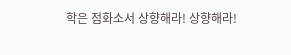학은 점화소서 상향해라! 상향해라!